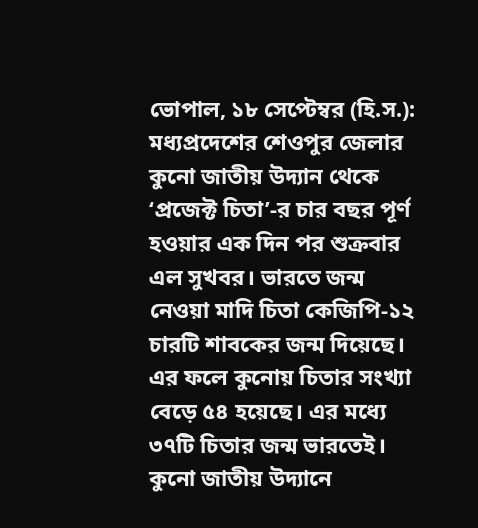ভোপাল, ১৮ সেপ্টেম্বর (হি.স.): মধ্যপ্রদেশের শেওপুর জেলার কুনো জাতীয় উদ্যান থেকে ‘প্রজেক্ট চিতা’-র চার বছর পূর্ণ হওয়ার এক দিন পর শুক্রবার এল সুখবর। ভারতে জন্ম নেওয়া মাদি চিতা কেজিপি-১২ চারটি শাবকের জন্ম দিয়েছে। এর ফলে কুনোয় চিতার সংখ্যা বেড়ে ৫৪ হয়েছে। এর মধ্যে ৩৭টি চিতার জন্ম ভারতেই।
কুনো জাতীয় উদ্যানে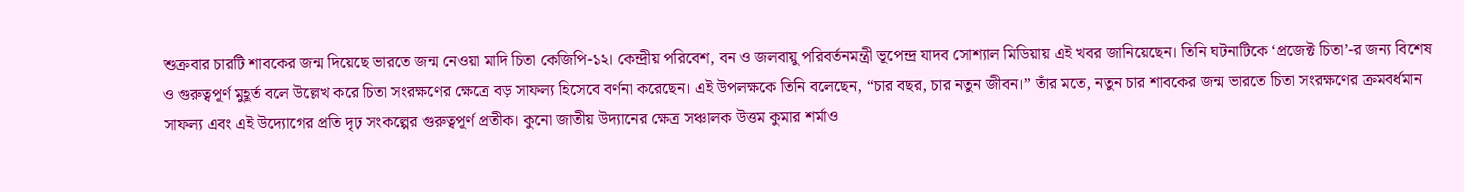শুক্রবার চারটি শাবকের জন্ম দিয়েছে ভারতে জন্ম নেওয়া মাদি চিতা কেজিপি-১২। কেন্দ্রীয় পরিবেশ, বন ও জলবায়ু পরিবর্তনমন্ত্রী ভূপেন্দ্র যাদব সোশ্যাল মিডিয়ায় এই খবর জানিয়েছেন। তিনি ঘটনাটিকে ‘প্রজেক্ট চিতা’-র জন্য বিশেষ ও গুরুত্বপূর্ণ মুহূর্ত বলে উল্লেখ করে চিতা সংরক্ষণের ক্ষেত্রে বড় সাফল্য হিসেবে বর্ণনা করেছেন। এই উপলক্ষকে তিনি বলেছেন, “চার বছর, চার নতুন জীবন।” তাঁর মতে, নতুন চার শাবকের জন্ম ভারতে চিতা সংরক্ষণের ক্রমবর্ধমান সাফল্য এবং এই উদ্যোগের প্রতি দৃঢ় সংকল্পের গুরুত্বপূর্ণ প্রতীক। কুনো জাতীয় উদ্যানের ক্ষেত্র সঞ্চালক উত্তম কুমার শর্মাও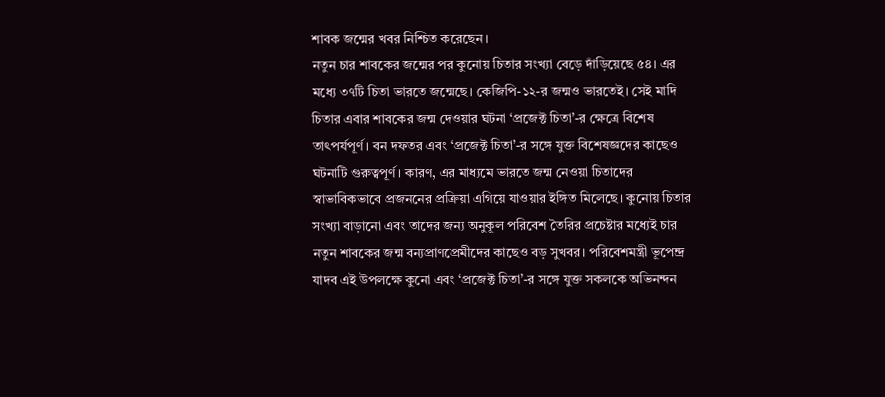শাবক জন্মের খবর নিশ্চিত করেছেন।
নতুন চার শাবকের জন্মের পর কুনোয় চিতার সংখ্যা বেড়ে দাঁড়িয়েছে ৫৪। এর মধ্যে ৩৭টি চিতা ভারতে জন্মেছে। কেজিপি-১২-র জন্মও ভারতেই। সেই মাদি চিতার এবার শাবকের জন্ম দেওয়ার ঘটনা ‘প্রজেক্ট চিতা’-র ক্ষেত্রে বিশেষ তাৎপর্যপূর্ণ। বন দফতর এবং ‘প্রজেক্ট চিতা’-র সঙ্গে যুক্ত বিশেষজ্ঞদের কাছেও ঘটনাটি গুরুত্বপূর্ণ। কারণ, এর মাধ্যমে ভারতে জন্ম নেওয়া চিতাদের স্বাভাবিকভাবে প্রজননের প্রক্রিয়া এগিয়ে যাওয়ার ইঙ্গিত মিলেছে। কুনোয় চিতার সংখ্যা বাড়ানো এবং তাদের জন্য অনুকূল পরিবেশ তৈরির প্রচেষ্টার মধ্যেই চার নতুন শাবকের জন্ম বন্যপ্রাণপ্রেমীদের কাছেও বড় সুখবর। পরিবেশমন্ত্রী ভূপেন্দ্র যাদব এই উপলক্ষে কুনো এবং ‘প্রজেক্ট চিতা’-র সঙ্গে যুক্ত সকলকে অভিনন্দন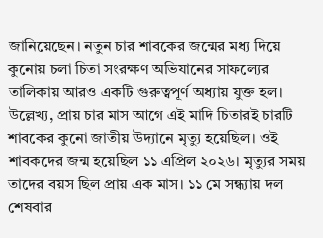জানিয়েছেন। নতুন চার শাবকের জন্মের মধ্য দিয়ে কুনোয় চলা চিতা সংরক্ষণ অভিযানের সাফল্যের তালিকায় আরও একটি গুরুত্বপূর্ণ অধ্যায় যুক্ত হল।
উল্লেখ্য, প্রায় চার মাস আগে এই মাদি চিতারই চারটি শাবকের কুনো জাতীয় উদ্যানে মৃত্যু হয়েছিল। ওই শাবকদের জন্ম হয়েছিল ১১ এপ্রিল ২০২৬। মৃত্যুর সময় তাদের বয়স ছিল প্রায় এক মাস। ১১ মে সন্ধ্যায় দল শেষবার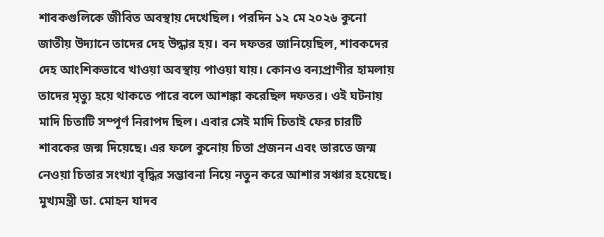শাবকগুলিকে জীবিত অবস্থায় দেখেছিল। পরদিন ১২ মে ২০২৬ কুনো জাতীয় উদ্যানে তাদের দেহ উদ্ধার হয়। বন দফতর জানিয়েছিল, শাবকদের দেহ আংশিকভাবে খাওয়া অবস্থায় পাওয়া যায়। কোনও বন্যপ্রাণীর হামলায় তাদের মৃত্যু হয়ে থাকতে পারে বলে আশঙ্কা করেছিল দফতর। ওই ঘটনায় মাদি চিতাটি সম্পূর্ণ নিরাপদ ছিল। এবার সেই মাদি চিতাই ফের চারটি শাবকের জন্ম দিয়েছে। এর ফলে কুনোয় চিতা প্রজনন এবং ভারতে জন্ম নেওয়া চিতার সংখ্যা বৃদ্ধির সম্ভাবনা নিয়ে নতুন করে আশার সঞ্চার হয়েছে।
মুখ্যমন্ত্রী ডা. মোহন যাদব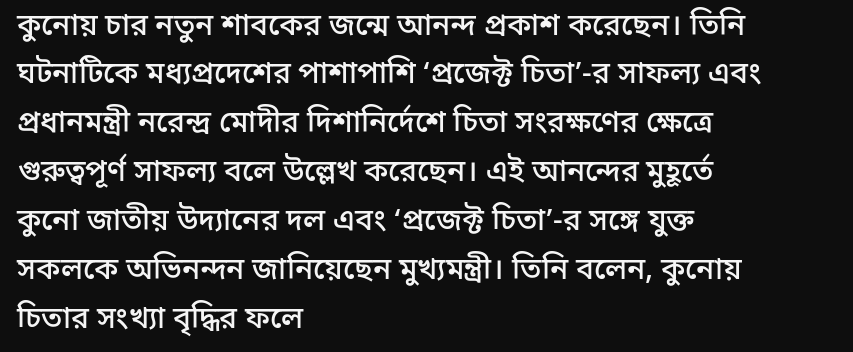কুনোয় চার নতুন শাবকের জন্মে আনন্দ প্রকাশ করেছেন। তিনি ঘটনাটিকে মধ্যপ্রদেশের পাশাপাশি ‘প্রজেক্ট চিতা’-র সাফল্য এবং প্রধানমন্ত্রী নরেন্দ্র মোদীর দিশানির্দেশে চিতা সংরক্ষণের ক্ষেত্রে গুরুত্বপূর্ণ সাফল্য বলে উল্লেখ করেছেন। এই আনন্দের মুহূর্তে কুনো জাতীয় উদ্যানের দল এবং ‘প্রজেক্ট চিতা’-র সঙ্গে যুক্ত সকলকে অভিনন্দন জানিয়েছেন মুখ্যমন্ত্রী। তিনি বলেন, কুনোয় চিতার সংখ্যা বৃদ্ধির ফলে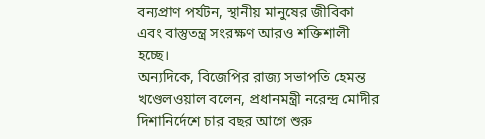বন্যপ্রাণ পর্যটন, স্থানীয় মানুষের জীবিকা এবং বাস্তুতন্ত্র সংরক্ষণ আরও শক্তিশালী হচ্ছে।
অন্যদিকে, বিজেপির রাজ্য সভাপতি হেমন্ত খণ্ডেলওয়াল বলেন, প্রধানমন্ত্রী নরেন্দ্র মোদীর দিশানির্দেশে চার বছর আগে শুরু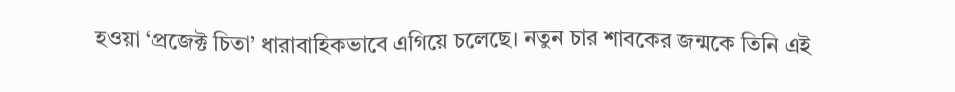হওয়া ‘প্রজেক্ট চিতা’ ধারাবাহিকভাবে এগিয়ে চলেছে। নতুন চার শাবকের জন্মকে তিনি এই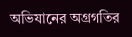অভিযানের অগ্রগতির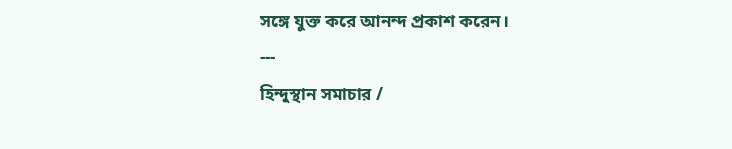সঙ্গে যুক্ত করে আনন্দ প্রকাশ করেন।
---
হিন্দুস্থান সমাচার /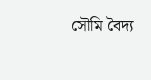সৌমি বৈদ্য